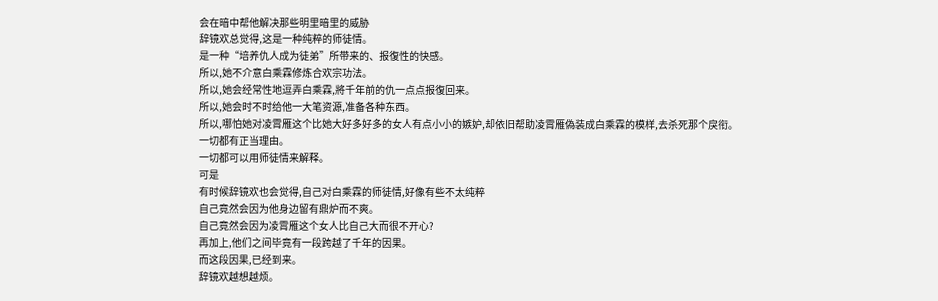会在暗中帮他解决那些明里暗里的威胁
辞镜欢总觉得,这是一种纯粹的师徒情。
是一种“培养仇人成为徒弟”所带来的、报復性的快感。
所以,她不介意白乘霖修炼合欢宗功法。
所以,她会经常性地逗弄白乘霖,將千年前的仇一点点报復回来。
所以,她会时不时给他一大笔资源,准备各种东西。
所以,哪怕她对凌霄雁这个比她大好多好多的女人有点小小的嫉妒,却依旧帮助凌霄雁偽装成白乘霖的模样,去杀死那个戾衔。
一切都有正当理由。
一切都可以用师徒情来解释。
可是
有时候辞镜欢也会觉得,自己对白乘霖的师徒情,好像有些不太纯粹
自己竟然会因为他身边留有鼎炉而不爽。
自己竟然会因为凌霄雁这个女人比自己大而很不开心?
再加上,他们之间毕竟有一段跨越了千年的因果。
而这段因果,已经到来。
辞镜欢越想越烦。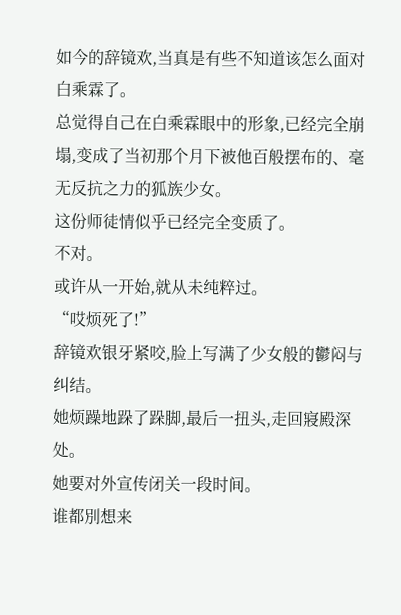如今的辞镜欢,当真是有些不知道该怎么面对白乘霖了。
总觉得自己在白乘霖眼中的形象,已经完全崩塌,变成了当初那个月下被他百般摆布的、毫无反抗之力的狐族少女。
这份师徒情似乎已经完全变质了。
不对。
或许从一开始,就从未纯粹过。
“哎烦死了!”
辞镜欢银牙紧咬,脸上写满了少女般的鬱闷与纠结。
她烦躁地跺了跺脚,最后一扭头,走回寢殿深处。
她要对外宣传闭关一段时间。
谁都別想来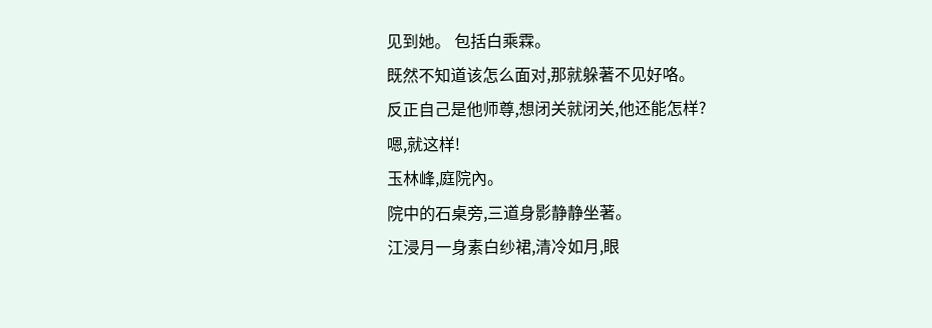见到她。 包括白乘霖。
既然不知道该怎么面对,那就躲著不见好咯。
反正自己是他师尊,想闭关就闭关,他还能怎样?
嗯,就这样!
玉林峰,庭院內。
院中的石桌旁,三道身影静静坐著。
江浸月一身素白纱裙,清冷如月,眼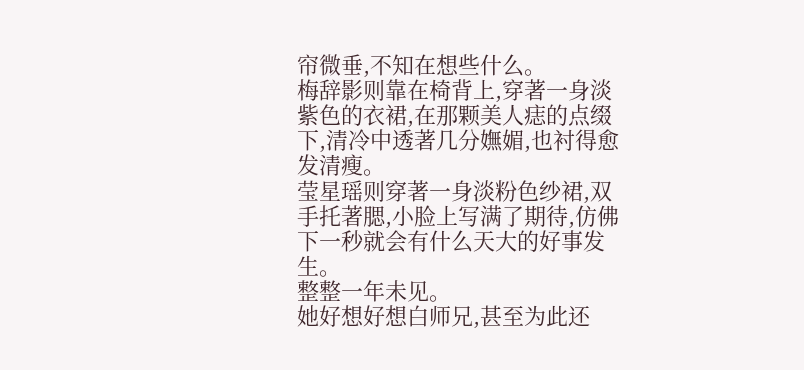帘微垂,不知在想些什么。
梅辞影则靠在椅背上,穿著一身淡紫色的衣裙,在那颗美人痣的点缀下,清冷中透著几分嫵媚,也衬得愈发清瘦。
莹星瑶则穿著一身淡粉色纱裙,双手托著腮,小脸上写满了期待,仿佛下一秒就会有什么天大的好事发生。
整整一年未见。
她好想好想白师兄,甚至为此还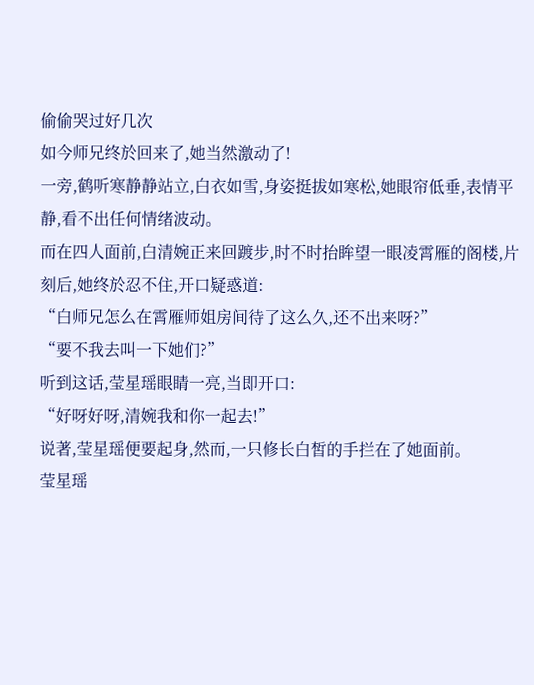偷偷哭过好几次
如今师兄终於回来了,她当然激动了!
一旁,鹤听寒静静站立,白衣如雪,身姿挺拔如寒松,她眼帘低垂,表情平静,看不出任何情绪波动。
而在四人面前,白清婉正来回踱步,时不时抬眸望一眼凌霄雁的阁楼,片刻后,她终於忍不住,开口疑惑道:
“白师兄怎么在霄雁师姐房间待了这么久,还不出来呀?”
“要不我去叫一下她们?”
听到这话,莹星瑶眼睛一亮,当即开口:
“好呀好呀,清婉我和你一起去!”
说著,莹星瑶便要起身,然而,一只修长白皙的手拦在了她面前。
莹星瑶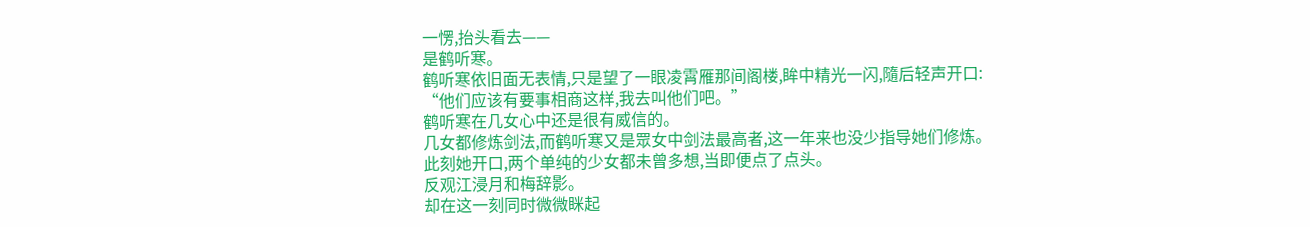一愣,抬头看去——
是鹤听寒。
鹤听寒依旧面无表情,只是望了一眼凌霄雁那间阁楼,眸中精光一闪,隨后轻声开口:
“他们应该有要事相商这样,我去叫他们吧。”
鹤听寒在几女心中还是很有威信的。
几女都修炼剑法,而鹤听寒又是眾女中剑法最高者,这一年来也没少指导她们修炼。
此刻她开口,两个单纯的少女都未曾多想,当即便点了点头。
反观江浸月和梅辞影。
却在这一刻同时微微眯起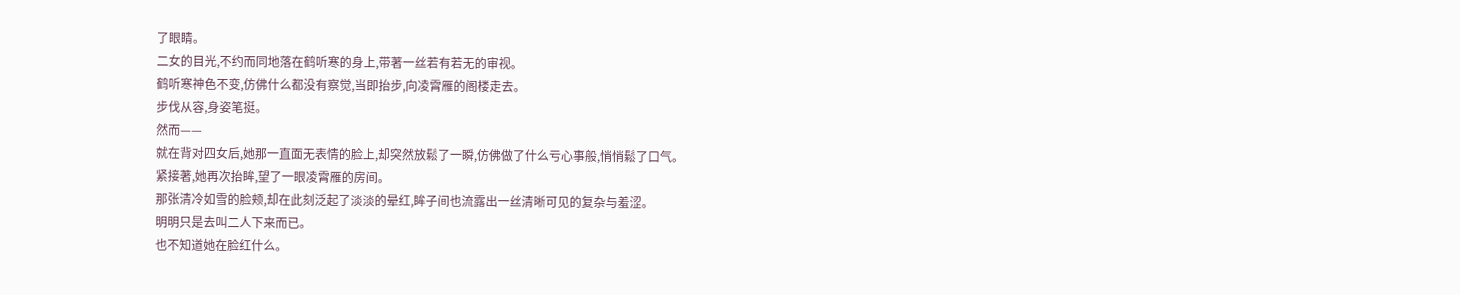了眼睛。
二女的目光,不约而同地落在鹤听寒的身上,带著一丝若有若无的审视。
鹤听寒神色不变,仿佛什么都没有察觉,当即抬步,向凌霄雁的阁楼走去。
步伐从容,身姿笔挺。
然而——
就在背对四女后,她那一直面无表情的脸上,却突然放鬆了一瞬,仿佛做了什么亏心事般,悄悄鬆了口气。
紧接著,她再次抬眸,望了一眼凌霄雁的房间。
那张清冷如雪的脸颊,却在此刻泛起了淡淡的晕红,眸子间也流露出一丝清晰可见的复杂与羞涩。
明明只是去叫二人下来而已。
也不知道她在脸红什么。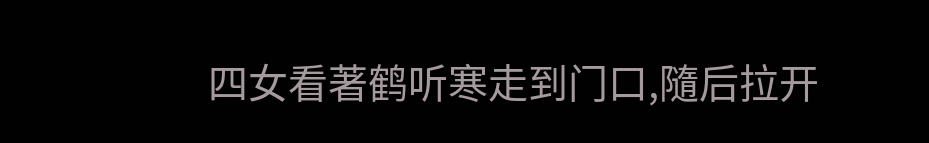四女看著鹤听寒走到门口,隨后拉开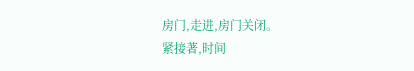房门,走进,房门关闭。
紧接著,时间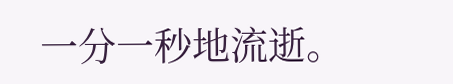一分一秒地流逝。